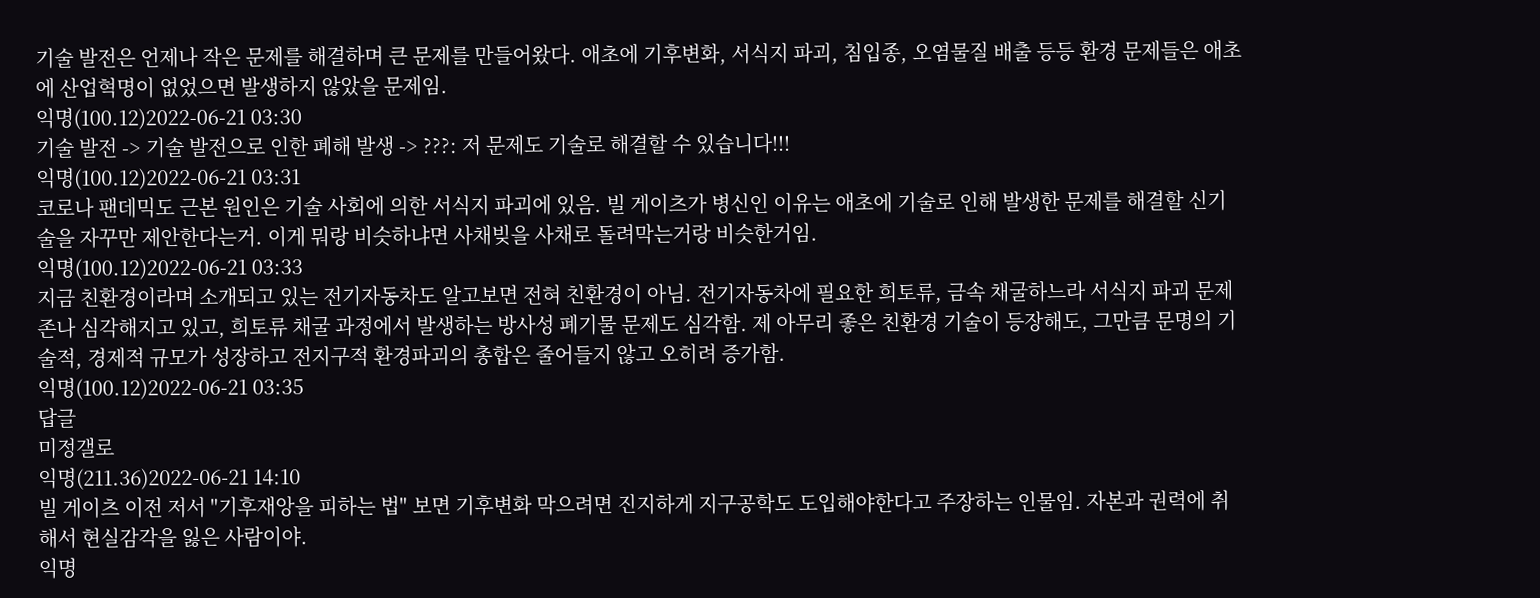기술 발전은 언제나 작은 문제를 해결하며 큰 문제를 만들어왔다. 애초에 기후변화, 서식지 파괴, 침입종, 오염물질 배출 등등 환경 문제들은 애초에 산업혁명이 없었으면 발생하지 않았을 문제임.
익명(100.12)2022-06-21 03:30
기술 발전 -> 기술 발전으로 인한 폐해 발생 -> ???: 저 문제도 기술로 해결할 수 있습니다!!!
익명(100.12)2022-06-21 03:31
코로나 팬데믹도 근본 원인은 기술 사회에 의한 서식지 파괴에 있음. 빌 게이츠가 병신인 이유는 애초에 기술로 인해 발생한 문제를 해결할 신기술을 자꾸만 제안한다는거. 이게 뭐랑 비슷하냐면 사채빚을 사채로 돌려막는거랑 비슷한거임.
익명(100.12)2022-06-21 03:33
지금 친환경이라며 소개되고 있는 전기자동차도 알고보면 전혀 친환경이 아님. 전기자동차에 필요한 희토류, 금속 채굴하느라 서식지 파괴 문제 존나 심각해지고 있고, 희토류 채굴 과정에서 발생하는 방사성 폐기물 문제도 심각함. 제 아무리 좋은 친환경 기술이 등장해도, 그만큼 문명의 기술적, 경제적 규모가 성장하고 전지구적 환경파괴의 총합은 줄어들지 않고 오히려 증가함.
익명(100.12)2022-06-21 03:35
답글
미정갤로
익명(211.36)2022-06-21 14:10
빌 게이츠 이전 저서 "기후재앙을 피하는 법" 보면 기후변화 막으려면 진지하게 지구공학도 도입해야한다고 주장하는 인물임. 자본과 권력에 취해서 현실감각을 잃은 사람이야.
익명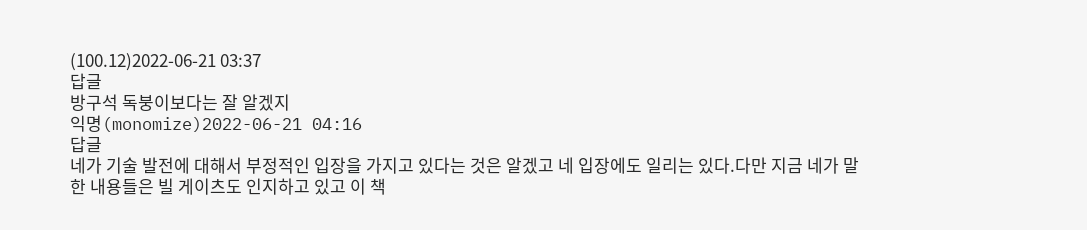(100.12)2022-06-21 03:37
답글
방구석 독붕이보다는 잘 알겠지
익명(monomize)2022-06-21 04:16
답글
네가 기술 발전에 대해서 부정적인 입장을 가지고 있다는 것은 알겠고 네 입장에도 일리는 있다.다만 지금 네가 말한 내용들은 빌 게이츠도 인지하고 있고 이 책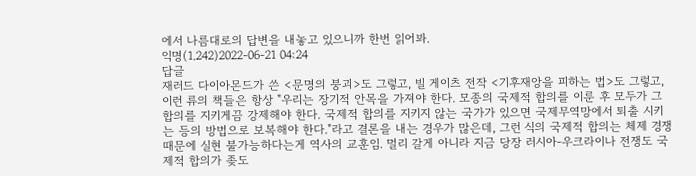에서 나름대로의 답변을 내놓고 있으니까 한번 읽어봐.
익명(1.242)2022-06-21 04:24
답글
재러드 다이아몬드가 쓴 <문명의 붕괴>도 그렇고, 빌 게이츠 전작 <기후재앙을 피하는 법>도 그렇고, 이런 류의 책들은 항상 "우리는 장기적 안목을 가져야 한다. 모종의 국제적 합의를 이룬 후 모두가 그 합의를 지키게끔 강제해야 한다. 국제적 합의를 지키지 않는 국가가 있으면 국제무역망에서 퇴출 시키는 등의 방법으로 보복해야 한다."라고 결론을 내는 경우가 많은데, 그런 식의 국제적 합의는 체제 경쟁 때문에 실현 불가능하다는게 역사의 교훈임. 멀리 갈게 아니라 지금 당장 러시아-우크라이나 전쟁도 국제적 합의가 좆도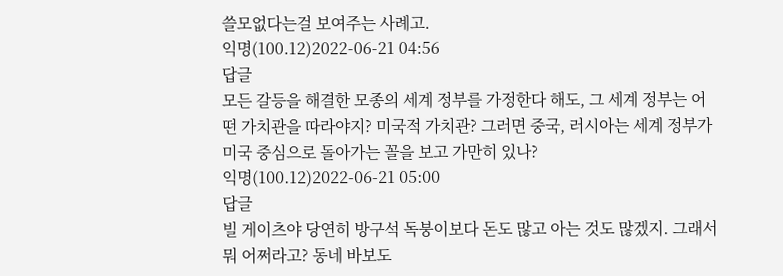쓸모없다는걸 보여주는 사례고.
익명(100.12)2022-06-21 04:56
답글
모든 갈등을 해결한 모종의 세계 정부를 가정한다 해도, 그 세계 정부는 어떤 가치관을 따라야지? 미국적 가치관? 그러면 중국, 러시아는 세계 정부가 미국 중심으로 돌아가는 꼴을 보고 가만히 있나?
익명(100.12)2022-06-21 05:00
답글
빌 게이츠야 당연히 방구석 독붕이보다 돈도 많고 아는 것도 많겠지. 그래서 뭐 어쩌라고? 동네 바보도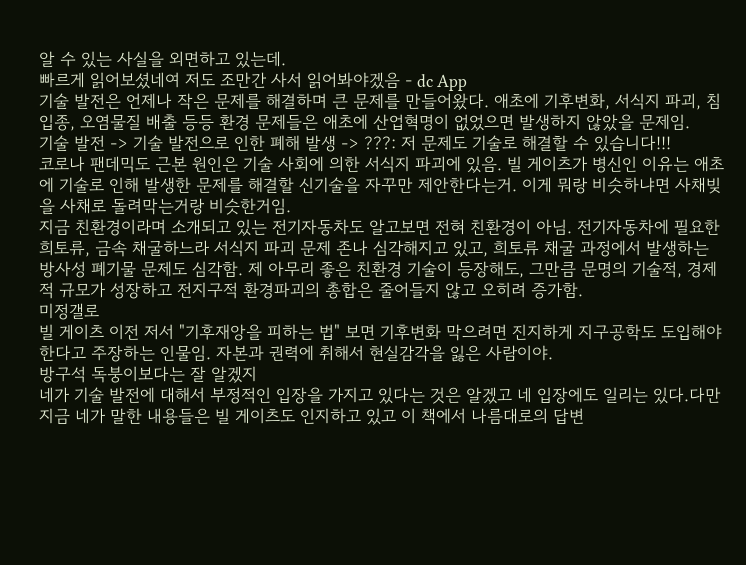알 수 있는 사실을 외면하고 있는데.
빠르게 읽어보셨네여 저도 조만간 사서 읽어봐야겠음 - dc App
기술 발전은 언제나 작은 문제를 해결하며 큰 문제를 만들어왔다. 애초에 기후변화, 서식지 파괴, 침입종, 오염물질 배출 등등 환경 문제들은 애초에 산업혁명이 없었으면 발생하지 않았을 문제임.
기술 발전 -> 기술 발전으로 인한 폐해 발생 -> ???: 저 문제도 기술로 해결할 수 있습니다!!!
코로나 팬데믹도 근본 원인은 기술 사회에 의한 서식지 파괴에 있음. 빌 게이츠가 병신인 이유는 애초에 기술로 인해 발생한 문제를 해결할 신기술을 자꾸만 제안한다는거. 이게 뭐랑 비슷하냐면 사채빚을 사채로 돌려막는거랑 비슷한거임.
지금 친환경이라며 소개되고 있는 전기자동차도 알고보면 전혀 친환경이 아님. 전기자동차에 필요한 희토류, 금속 채굴하느라 서식지 파괴 문제 존나 심각해지고 있고, 희토류 채굴 과정에서 발생하는 방사성 폐기물 문제도 심각함. 제 아무리 좋은 친환경 기술이 등장해도, 그만큼 문명의 기술적, 경제적 규모가 성장하고 전지구적 환경파괴의 총합은 줄어들지 않고 오히려 증가함.
미정갤로
빌 게이츠 이전 저서 "기후재앙을 피하는 법" 보면 기후변화 막으려면 진지하게 지구공학도 도입해야한다고 주장하는 인물임. 자본과 권력에 취해서 현실감각을 잃은 사람이야.
방구석 독붕이보다는 잘 알겠지
네가 기술 발전에 대해서 부정적인 입장을 가지고 있다는 것은 알겠고 네 입장에도 일리는 있다.다만 지금 네가 말한 내용들은 빌 게이츠도 인지하고 있고 이 책에서 나름대로의 답변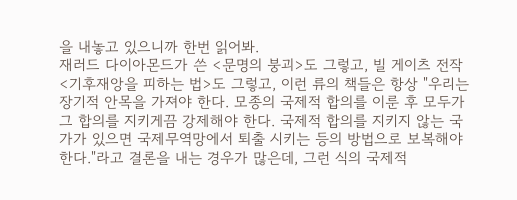을 내놓고 있으니까 한번 읽어봐.
재러드 다이아몬드가 쓴 <문명의 붕괴>도 그렇고, 빌 게이츠 전작 <기후재앙을 피하는 법>도 그렇고, 이런 류의 책들은 항상 "우리는 장기적 안목을 가져야 한다. 모종의 국제적 합의를 이룬 후 모두가 그 합의를 지키게끔 강제해야 한다. 국제적 합의를 지키지 않는 국가가 있으면 국제무역망에서 퇴출 시키는 등의 방법으로 보복해야 한다."라고 결론을 내는 경우가 많은데, 그런 식의 국제적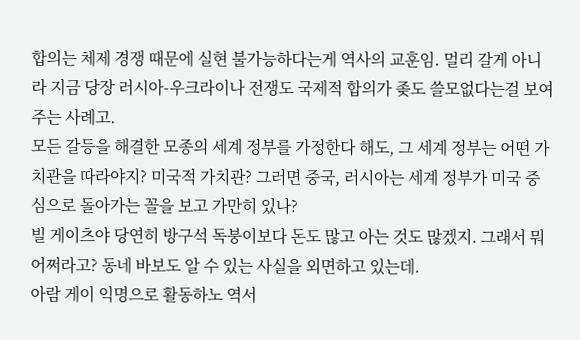합의는 체제 경쟁 때문에 실현 불가능하다는게 역사의 교훈임. 멀리 갈게 아니라 지금 당장 러시아-우크라이나 전쟁도 국제적 합의가 좆도 쓸모없다는걸 보여주는 사례고.
모든 갈등을 해결한 모종의 세계 정부를 가정한다 해도, 그 세계 정부는 어떤 가치관을 따라야지? 미국적 가치관? 그러면 중국, 러시아는 세계 정부가 미국 중심으로 돌아가는 꼴을 보고 가만히 있나?
빌 게이츠야 당연히 방구석 독붕이보다 돈도 많고 아는 것도 많겠지. 그래서 뭐 어쩌라고? 동네 바보도 알 수 있는 사실을 외면하고 있는데.
아람 게이 익명으로 활동하노 역서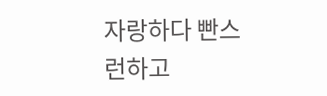자랑하다 빤스런하고